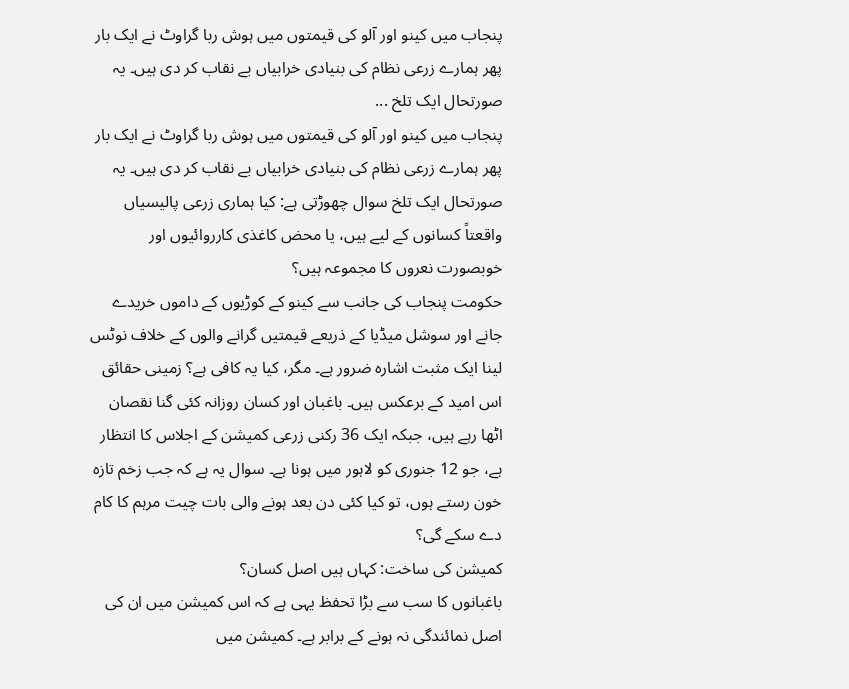پنجاب میں کینو اور آلو کی قیمتوں میں ہوش ربا گراوٹ نے ایک بار پھر ہمارے زرعی نظام کی بنیادی خرابیاں بے نقاب کر دی ہیں۔ یہ صورتحال ایک تلخ ...
پنجاب میں کینو اور آلو کی قیمتوں میں ہوش ربا گراوٹ نے ایک بار پھر ہمارے زرعی نظام کی بنیادی خرابیاں بے نقاب کر دی ہیں۔ یہ صورتحال ایک تلخ سوال چھوڑتی ہے: کیا ہماری زرعی پالیسیاں واقعتاً کسانوں کے لیے ہیں، یا محض کاغذی کارروائیوں اور خوبصورت نعروں کا مجموعہ ہیں؟
حکومت پنجاب کی جانب سے کینو کے کوڑیوں کے داموں خریدے جانے اور سوشل میڈیا کے ذریعے قیمتیں گرانے والوں کے خلاف نوٹس لینا ایک مثبت اشارہ ضرور ہے۔ مگر، کیا یہ کافی ہے؟ زمینی حقائق اس امید کے برعکس ہیں۔ باغبان اور کسان روزانہ کئی گنا نقصان اٹھا رہے ہیں، جبکہ ایک 36 رکنی زرعی کمیشن کے اجلاس کا انتظار ہے، جو 12 جنوری کو لاہور میں ہونا ہے۔ سوال یہ ہے کہ جب زخم تازہ خون رستے ہوں، تو کیا کئی دن بعد ہونے والی بات چیت مرہم کا کام دے سکے گی؟
کمیشن کی ساخت: کہاں ہیں اصل کسان؟
باغبانوں کا سب سے بڑا تحفظ یہی ہے کہ اس کمیشن میں ان کی اصل نمائندگی نہ ہونے کے برابر ہے۔ کمیشن میں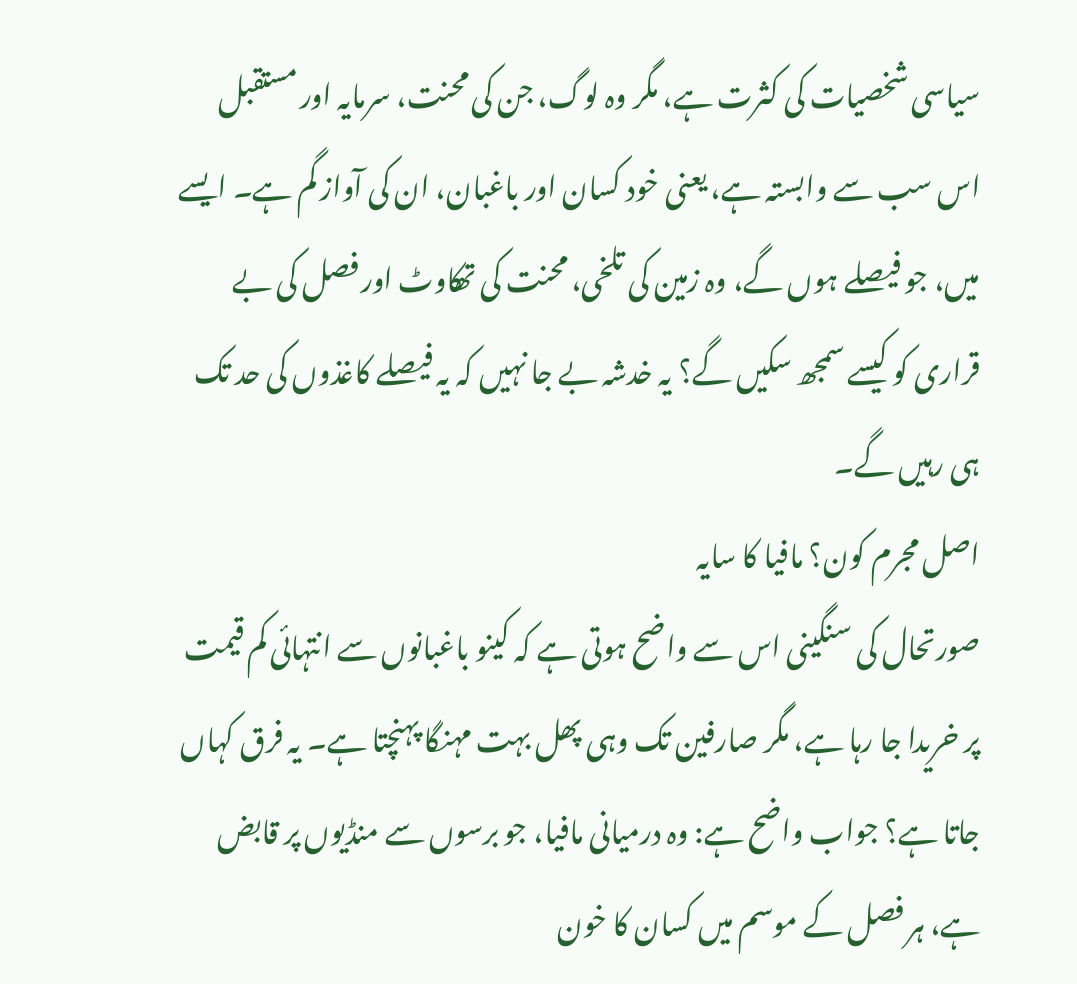سیاسی شخصیات کی کثرت ہے، مگر وہ لوگ، جن کی محنت، سرمایہ اور مستقبل اس سب سے وابستہ ہے، یعنی خود کسان اور باغبان، ان کی آواز گم ہے۔ ایسے میں، جو فیصلے ہوں گے، وہ زمین کی تلخی، محنت کی تھکاوٹ اور فصل کی بے قراری کو کیسے سمجھ سکیں گے؟ یہ خدشہ بے جا نہیں کہ یہ فیصلے کاغذوں کی حد تک ہی رہیں گے۔
اصل مجرم کون؟ مافیا کا سایہ
صورتحال کی سنگینی اس سے واضح ہوتی ہے کہ کینو باغبانوں سے انتہائی کم قیمت پر خریدا جا رہا ہے، مگر صارفین تک وہی پھل بہت مہنگا پہنچتا ہے۔ یہ فرق کہاں جاتا ہے؟ جواب واضح ہے: وہ درمیانی مافیا، جو برسوں سے منڈیوں پر قابض ہے، ہر فصل کے موسم میں کسان کا خون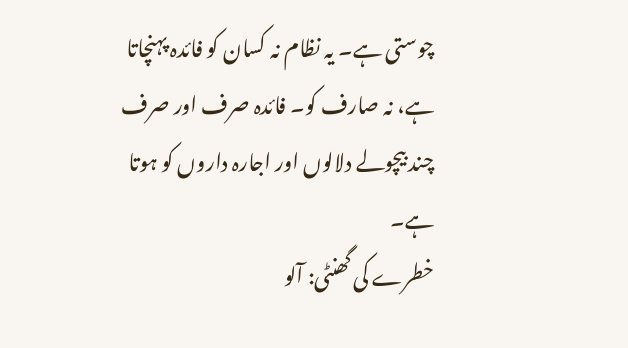چوستی ہے۔ یہ نظام نہ کسان کو فائدہ پہنچاتا ہے، نہ صارف کو۔ فائدہ صرف اور صرف چند بیچولے دلالوں اور اجارہ داروں کو ہوتا ہے۔
خطرے کی گھنٹی: آلو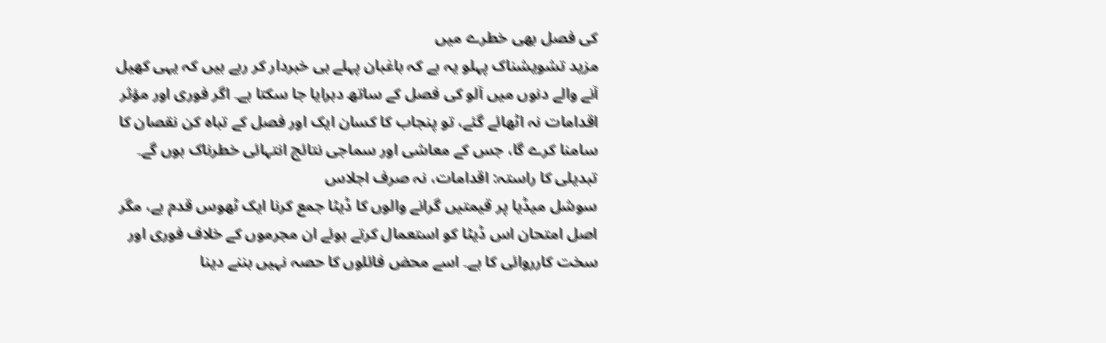کی فصل بھی خطرے میں
مزید تشویشناک پہلو یہ ہے کہ باغبان پہلے ہی خبردار کر رہے ہیں کہ یہی کھیل آنے والے دنوں میں آلو کی فصل کے ساتھ دہرایا جا سکتا ہے۔ اگر فوری اور مؤثر اقدامات نہ اٹھائے گئے، تو پنجاب کا کسان ایک اور فصل کے تباہ کن نقصان کا سامنا کرے گا، جس کے معاشی اور سماجی نتائج انتہائی خطرناک ہوں گے۔
تبدیلی کا راستہ: اقدامات، نہ صرف اجلاس
سوشل میڈیا پر قیمتیں گرانے والوں کا ڈیٹا جمع کرنا ایک ٹھوس قدم ہے، مگر اصل امتحان اس ڈیٹا کو استعمال کرتے ہوئے ان مجرموں کے خلاف فوری اور سخت کارروائی کا ہے۔ اسے محض فائلوں کا حصہ نہیں بننے دینا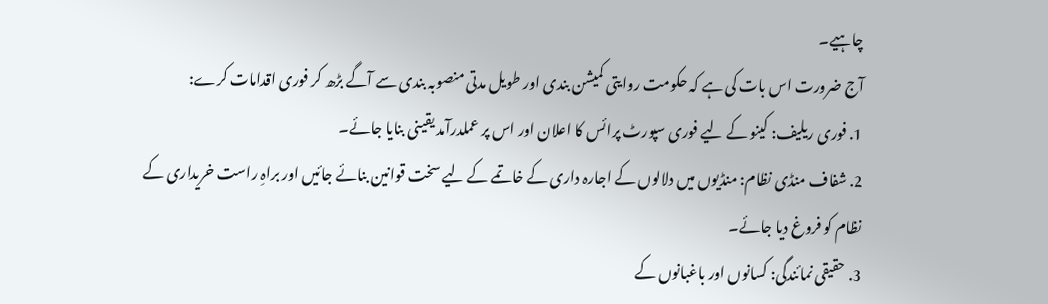چاہیے۔
آج ضرورت اس بات کی ہے کہ حکومت روایتی کمیشن بندی اور طویل مدتی منصوبہ بندی سے آگے بڑھ کر فوری اقدامات کرے:
1. فوری ریلیف: کینو کے لیے فوری سپورٹ پرائس کا اعلان اور اس پر عملدرآمد یقینی بنایا جائے۔
2. شفاف منڈی نظام: منڈیوں میں دلالوں کے اجارہ داری کے خاتمے کے لیے سخت قوانین بنائے جائیں اور براہِ راست خریداری کے نظام کو فروغ دیا جائے۔
3. حقیقی نمائندگی: کسانوں اور باغبانوں کے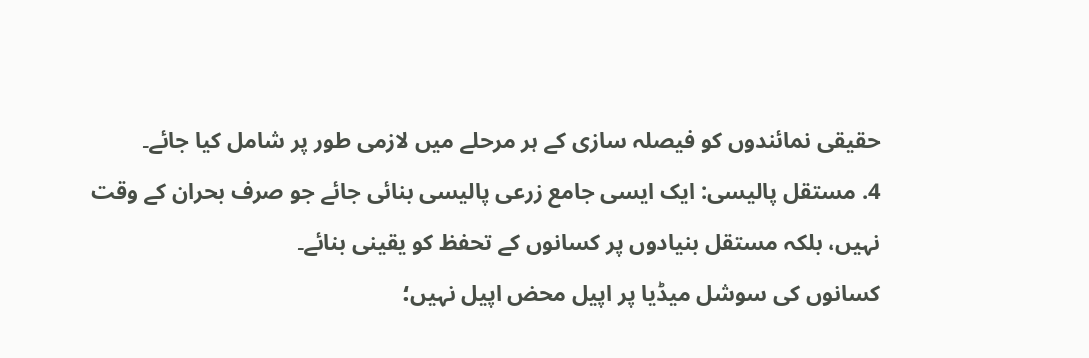حقیقی نمائندوں کو فیصلہ سازی کے ہر مرحلے میں لازمی طور پر شامل کیا جائے۔
4. مستقل پالیسی: ایک ایسی جامع زرعی پالیسی بنائی جائے جو صرف بحران کے وقت نہیں، بلکہ مستقل بنیادوں پر کسانوں کے تحفظ کو یقینی بنائے۔
کسانوں کی سوشل میڈیا پر اپیل محض اپیل نہیں؛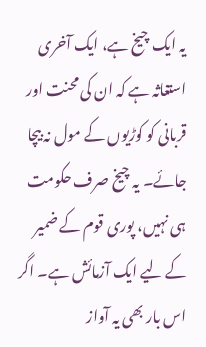یہ ایک چیخ ہے، ایک آخری استغاثہ ہے کہ ان کی محنت اور قربانی کو کوڑیوں کے مول نہ بیچا جائے۔ یہ چیخ صرف حکومت ہی نہیں، پوری قوم کے ضمیر کے لیے ایک آزمائش ہے۔ اگر اس بار بھی یہ آواز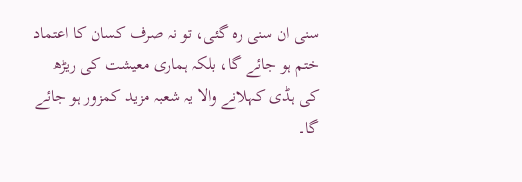سنی ان سنی رہ گئی، تو نہ صرف کسان کا اعتماد ختم ہو جائے گا، بلکہ ہماری معیشت کی ریڑھ کی ہڈی کہلانے والا یہ شعبہ مزید کمزور ہو جائے گا۔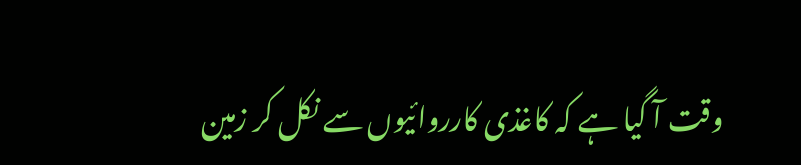وقت آ گیا ہے کہ کاغذی کارروائیوں سے نکل کر زمین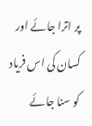پر اترا جائے اور کسان کی اس فریاد کو سنا جائے